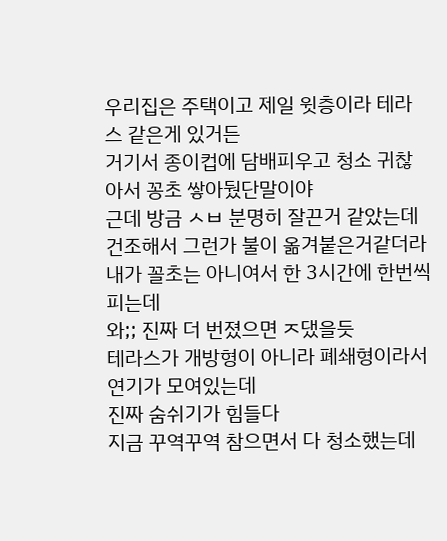우리집은 주택이고 제일 윗층이라 테라스 같은게 있거든
거기서 종이컵에 담배피우고 청소 귀찮아서 꽁초 쌓아뒀단말이야
근데 방금 ㅅㅂ 분명히 잘끈거 같았는데
건조해서 그런가 불이 옮겨붙은거같더라
내가 꼴초는 아니여서 한 3시간에 한번씩 피는데
와;; 진짜 더 번졌으면 ㅈ댔을듯
테라스가 개방형이 아니라 폐쇄형이라서
연기가 모여있는데
진짜 숨쉬기가 힘들다
지금 꾸역꾸역 참으면서 다 청소했는데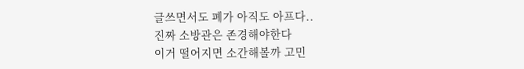글쓰면서도 폐가 아직도 아프다..
진짜 소방관은 존경해야한다
이거 떨어지면 소간해볼까 고민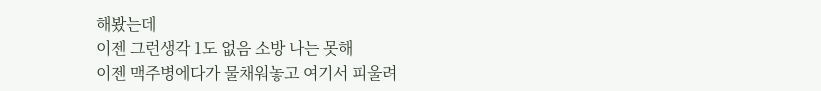해봤는데
이젠 그런생각 1도 없음 소방 나는 못해
이젠 맥주병에다가 물채워놓고 여기서 피울려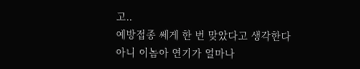고..
예방접종 쎄게 한 번 맞았다고 생각한다
아니 이놈아 연기가 얼마나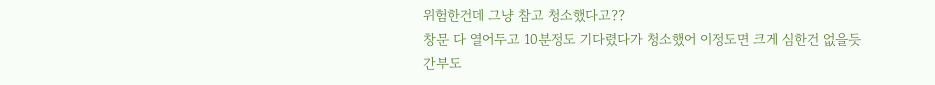위험한건데 그냥 참고 청소했다고??
창문 다 열어두고 10분정도 기다렸다가 청소했어 이정도면 크게 심한건 없을듯
간부도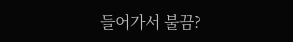들어가서 불끔?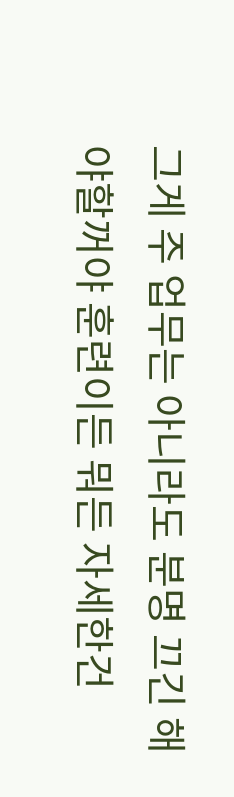그게 주 업무는 아니라도 분명 끄긴 해야할꺼야 훈련이든 뭐든 자세한건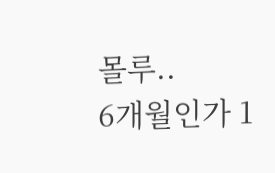몰루..
6개월인가 1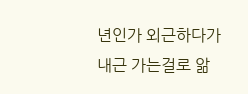년인가 외근하다가 내근 가는걸로 앎